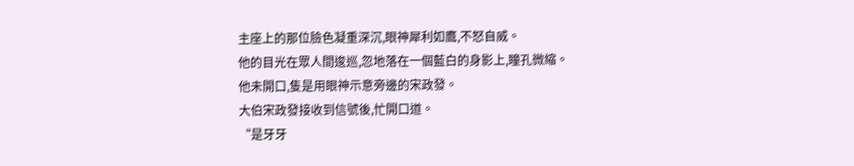主座上的那位臉色凝重深沉,眼神犀利如鷹,不怒自威。
他的目光在眾人間逡巡,忽地落在一個藍白的身影上,瞳孔微縮。
他未開口,隻是用眼神示意旁邊的宋政發。
大伯宋政發接收到信號後,忙開口道。
“是牙牙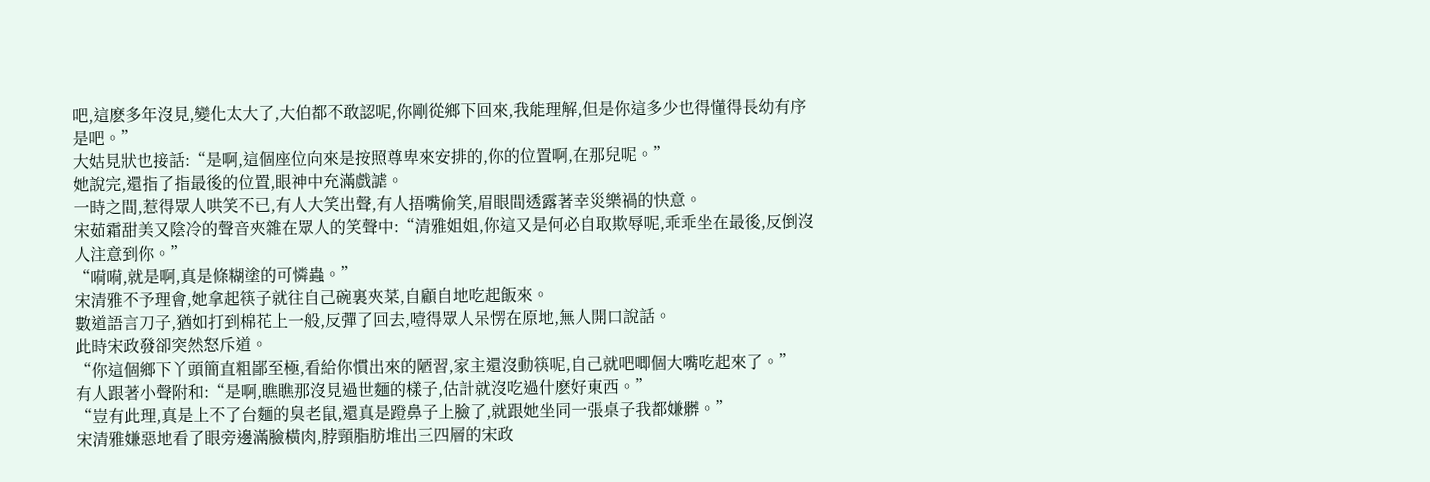吧,這麽多年沒見,變化太大了,大伯都不敢認呢,你剛從鄉下回來,我能理解,但是你這多少也得懂得長幼有序是吧。”
大姑見狀也接話:“是啊,這個座位向來是按照尊卑來安排的,你的位置啊,在那兒呢。”
她說完,還指了指最後的位置,眼神中充滿戲謔。
一時之間,惹得眾人哄笑不已,有人大笑出聲,有人捂嘴偷笑,眉眼間透露著幸災樂禍的快意。
宋茹霜甜美又陰冷的聲音夾雜在眾人的笑聲中:“清雅姐姐,你這又是何必自取欺辱呢,乖乖坐在最後,反倒沒人注意到你。”
“嗬嗬,就是啊,真是條糊塗的可憐蟲。”
宋清雅不予理會,她拿起筷子就往自己碗裏夾菜,自顧自地吃起飯來。
數道語言刀子,猶如打到棉花上一般,反彈了回去,噎得眾人呆愣在原地,無人開口說話。
此時宋政發卻突然怒斥道。
“你這個鄉下丫頭簡直粗鄙至極,看給你慣出來的陋習,家主還沒動筷呢,自己就吧唧個大嘴吃起來了。”
有人跟著小聲附和:“是啊,瞧瞧那沒見過世麵的樣子,估計就沒吃過什麽好東西。”
“豈有此理,真是上不了台麵的臭老鼠,還真是蹬鼻子上臉了,就跟她坐同一張桌子我都嫌髒。”
宋清雅嫌惡地看了眼旁邊滿臉橫肉,脖頸脂肪堆出三四層的宋政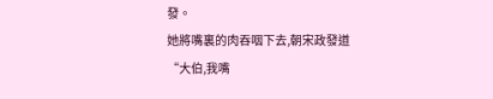發。
她將嘴裏的肉吞咽下去,朝宋政發道
“大伯,我嘴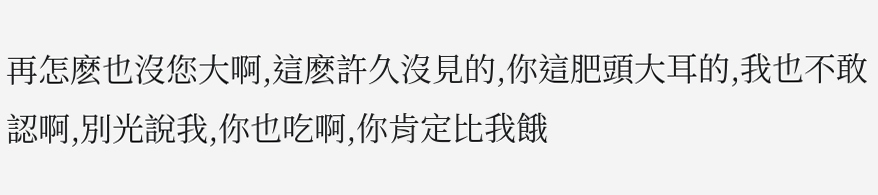再怎麽也沒您大啊,這麽許久沒見的,你這肥頭大耳的,我也不敢認啊,別光說我,你也吃啊,你肯定比我餓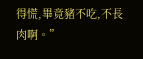得慌,畢竟豬不吃,不長肉啊。”